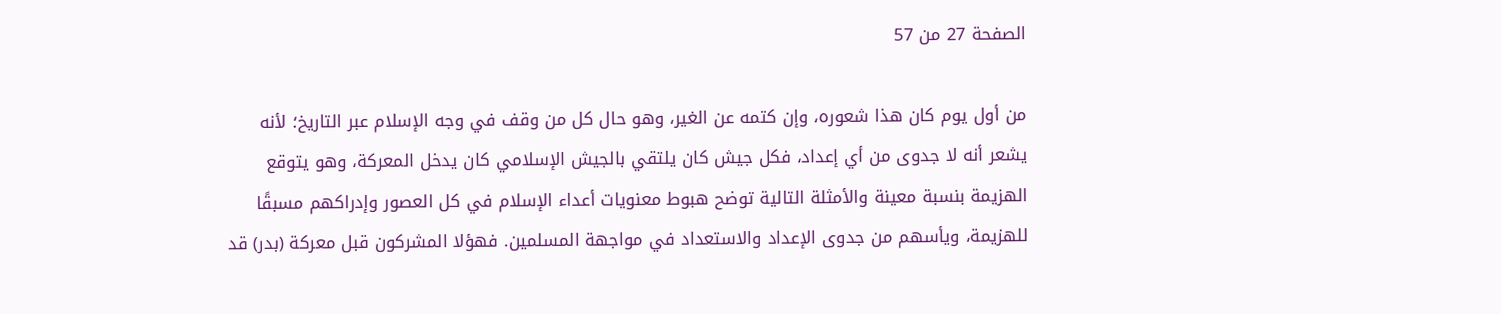الصفحة 27 من 57

من أول يوم كان هذا شعوره، وإن كتمه عن الغير، وهو حال كل من وقف في وجه الإسلام عبر التاريخ؛ لأنه يشعر أنه لا جدوى من أي إعداد، فكل جيش كان يلتقي بالجيش الإسلامي كان يدخل المعركة، وهو يتوقع الهزيمة بنسبة معينة والأمثلة التالية توضح هبوط معنويات أعداء الإسلام في كل العصور وإدراكهم مسبقًا للهزيمة، ويأسهم من جدوى الإعداد والاستعداد في مواجهة المسلمين. فهؤلا المشركون قبل معركة (بدر) قد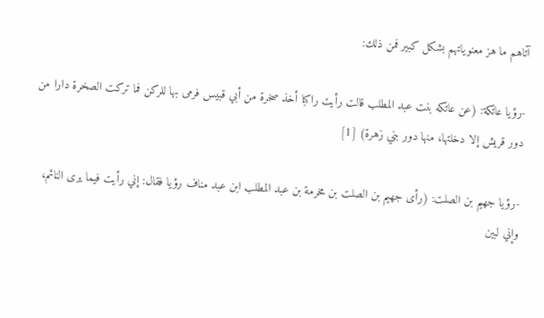آتاهم ما هز معنوياتهم بشكل كبير فمن ذلك:

-رؤيا عاتكة: (عن عاتكه بنت عبد المطلب قالت رأيت راكبا أخذ صخرة من أبي قبيس فرمى بها للركن فما تركت الصخرة دارا من دور قريش إلا دخلتها، منها دور بني زهرة) [1]

-رؤيا جهيم بن الصلت: (رأى جهيم بن الصلت بن مخرمة بن عبد المطلب ابن عبد مناف رؤيا فقال: إني رأيت فيما يرى النائم، وإني لبين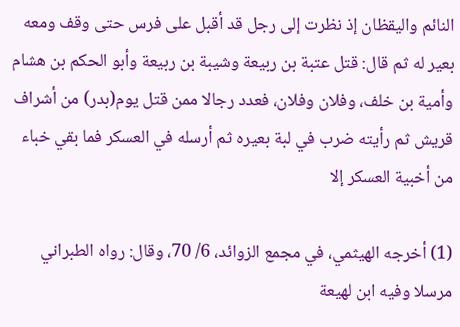النائم واليقظان إذ نظرت إلى رجل قد أقبل على فرس حتى وقف ومعه بعير له ثم قال: قتل عتبة بن ربيعة وشيبة بن ربيعة وأبو الحكم بن هشام وأمية بن خلف، وفلان وفلان، فعدد رجالا ممن قتل يوم(بدر) من أشراف قريش ثم رأيته ضرب في لبة بعيره ثم أرسله في العسكر فما بقي خباء من أخبية العسكر إلا

(1) أخرجه الهيثمي، في مجمع الزوائد، 6/ 70، وقال: رواه الطبراني مرسلا وفيه ابن لهيعة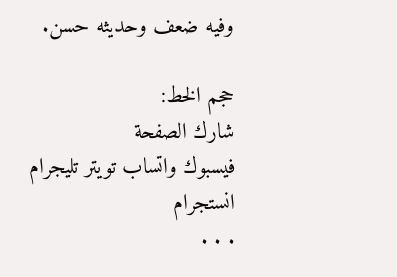وفيه ضعف وحديثه حسن.

حجم الخط:
شارك الصفحة
فيسبوك واتساب تويتر تليجرام انستجرام
. . .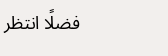فضلًا انتظر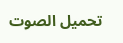تحميل الصوت